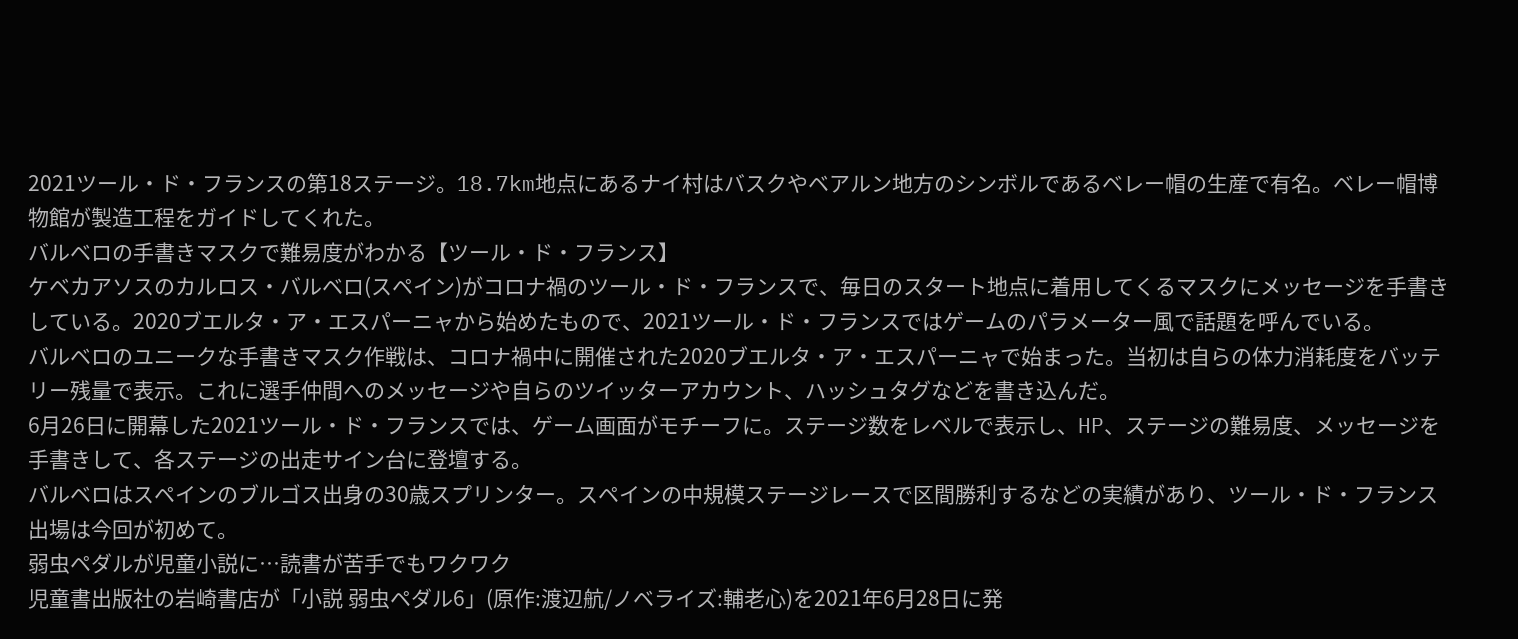2021ツール・ド・フランスの第18ステージ。18.7km地点にあるナイ村はバスクやベアルン地方のシンボルであるベレー帽の生産で有名。ベレー帽博物館が製造工程をガイドしてくれた。
バルベロの手書きマスクで難易度がわかる【ツール・ド・フランス】
ケベカアソスのカルロス・バルベロ(スペイン)がコロナ禍のツール・ド・フランスで、毎日のスタート地点に着用してくるマスクにメッセージを手書きしている。2020ブエルタ・ア・エスパーニャから始めたもので、2021ツール・ド・フランスではゲームのパラメーター風で話題を呼んでいる。
バルベロのユニークな手書きマスク作戦は、コロナ禍中に開催された2020ブエルタ・ア・エスパーニャで始まった。当初は自らの体力消耗度をバッテリー残量で表示。これに選手仲間へのメッセージや自らのツイッターアカウント、ハッシュタグなどを書き込んだ。
6月26日に開幕した2021ツール・ド・フランスでは、ゲーム画面がモチーフに。ステージ数をレベルで表示し、HP、ステージの難易度、メッセージを手書きして、各ステージの出走サイン台に登壇する。
バルベロはスペインのブルゴス出身の30歳スプリンター。スペインの中規模ステージレースで区間勝利するなどの実績があり、ツール・ド・フランス出場は今回が初めて。
弱虫ペダルが児童小説に…読書が苦手でもワクワク
児童書出版社の岩崎書店が「小説 弱虫ペダル6」(原作:渡辺航/ノベライズ:輔老心)を2021年6月28日に発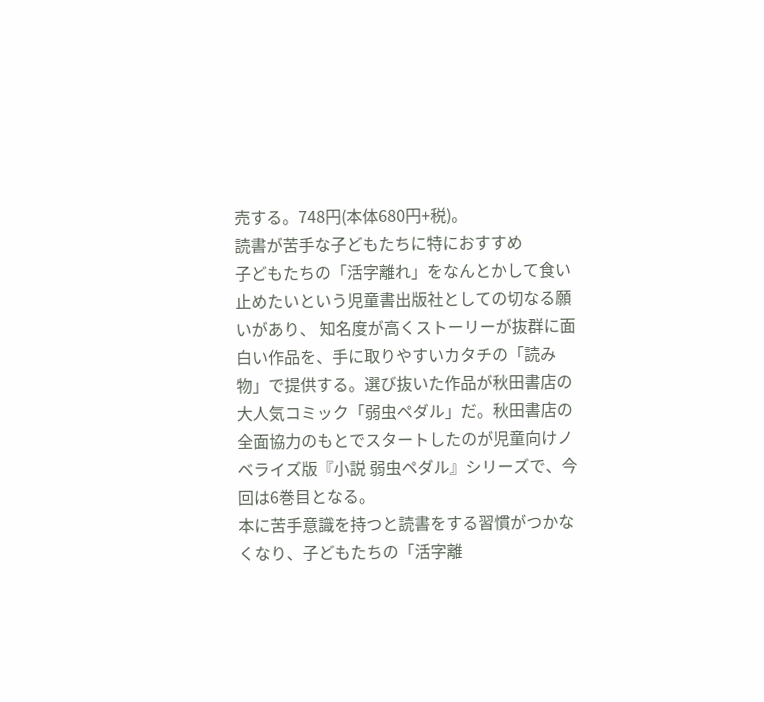売する。748円(本体680円+税)。
読書が苦手な子どもたちに特におすすめ
子どもたちの「活字離れ」をなんとかして食い止めたいという児童書出版社としての切なる願いがあり、 知名度が高くストーリーが抜群に面白い作品を、手に取りやすいカタチの「読み物」で提供する。選び抜いた作品が秋田書店の大人気コミック「弱虫ペダル」だ。秋田書店の全面協力のもとでスタートしたのが児童向けノベライズ版『小説 弱虫ペダル』シリーズで、今回は6巻目となる。
本に苦手意識を持つと読書をする習慣がつかなくなり、子どもたちの「活字離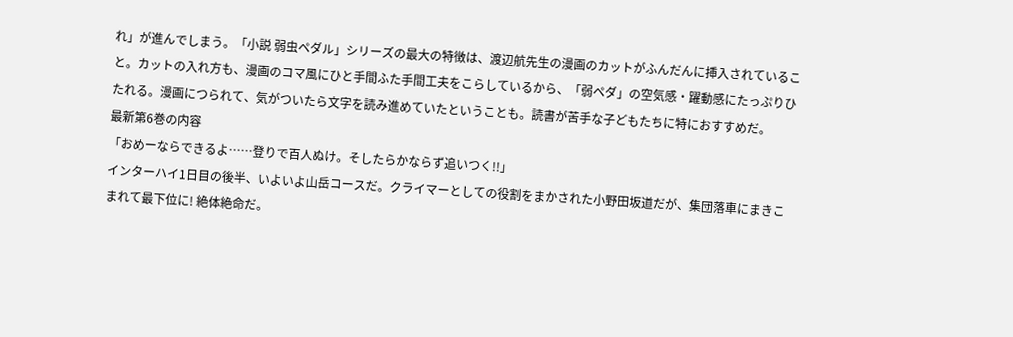れ」が進んでしまう。「小説 弱虫ペダル」シリーズの最大の特徴は、渡辺航先生の漫画のカットがふんだんに挿入されていること。カットの入れ方も、漫画のコマ風にひと手間ふた手間工夫をこらしているから、「弱ペダ」の空気感・躍動感にたっぷりひたれる。漫画につられて、気がついたら文字を読み進めていたということも。読書が苦手な子どもたちに特におすすめだ。
最新第6巻の内容
「おめーならできるよ……登りで百人ぬけ。そしたらかならず追いつく!!」
インターハイ1日目の後半、いよいよ山岳コースだ。クライマーとしての役割をまかされた小野田坂道だが、集団落車にまきこまれて最下位に! 絶体絶命だ。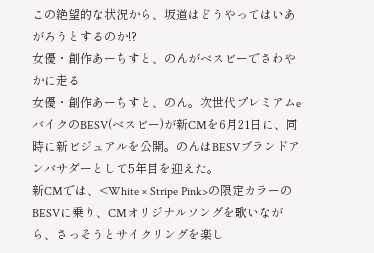この絶望的な状況から、坂道はどうやってはいあがろうとするのか!?
女優・創作あーちすと、のんがベスビーでさわやかに走る
女優・創作あーちすと、のん。次世代プレミアムeバイクのBESV(ベスビー)が新CMを6月21日に、同時に新ビジュアルを公開。のんはBESVブランドアンバサダーとして5年目を迎えた。
新CMでは、<White × Stripe Pink>の限定カラーのBESVに乗り、CMオリジナルソングを歌いながら、さっそうとサイクリングを楽し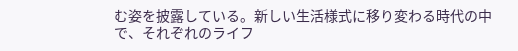む姿を披露している。新しい生活様式に移り変わる時代の中で、それぞれのライフ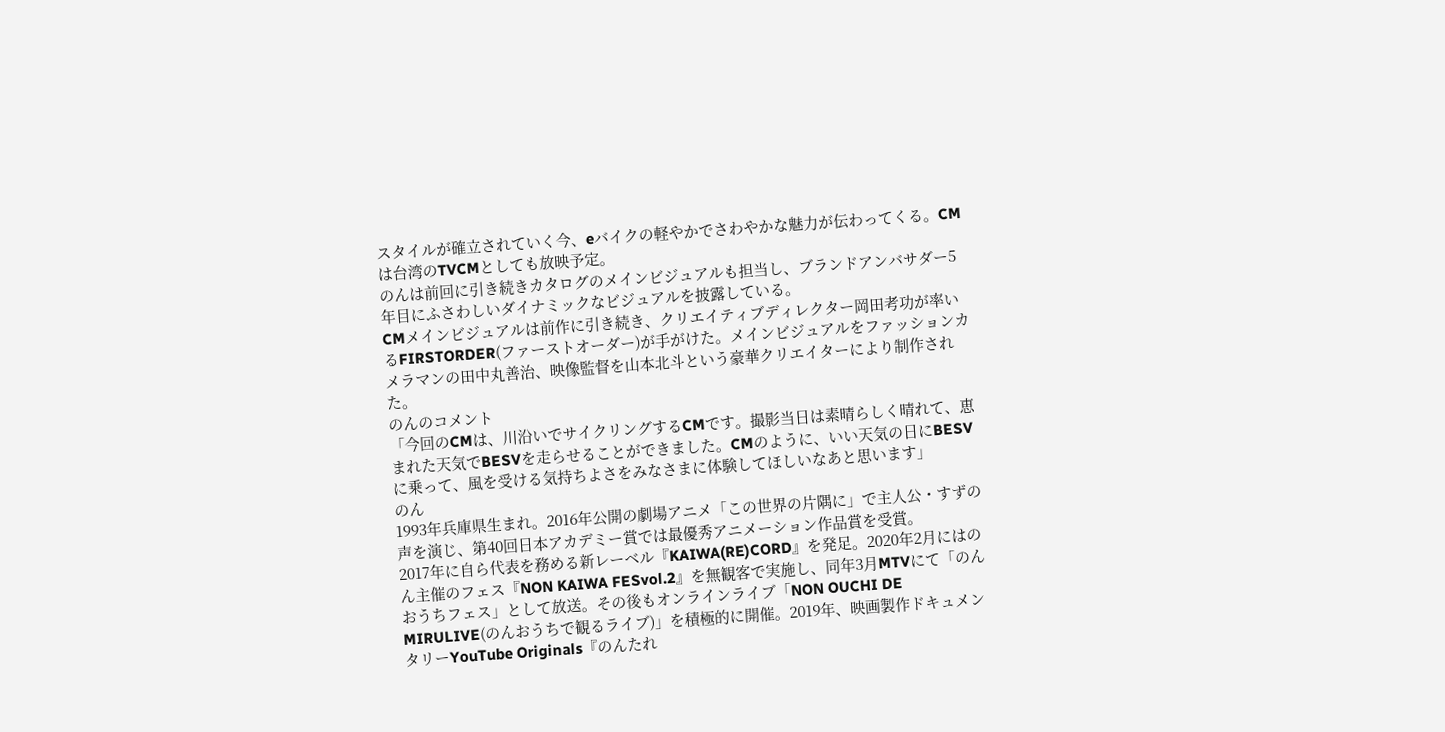スタイルが確立されていく今、eバイクの軽やかでさわやかな魅力が伝わってくる。CMは台湾のTVCMとしても放映予定。
のんは前回に引き続きカタログのメインビジュアルも担当し、ブランドアンバサダー5年目にふさわしいダイナミックなビジュアルを披露している。
CMメインビジュアルは前作に引き続き、クリエイティブディレクター岡田考功が率いるFIRSTORDER(ファーストオーダー)が手がけた。メインビジュアルをファッションカメラマンの田中丸善治、映像監督を山本北斗という豪華クリエイターにより制作された。
のんのコメント
「今回のCMは、川沿いでサイクリングするCMです。撮影当日は素晴らしく晴れて、恵まれた天気でBESVを走らせることができました。CMのように、いい天気の日にBESVに乗って、風を受ける気持ちよさをみなさまに体験してほしいなあと思います」
のん
1993年兵庫県生まれ。2016年公開の劇場アニメ「この世界の片隅に」で主人公・すずの声を演じ、第40回日本アカデミー賞では最優秀アニメーション作品賞を受賞。
2017年に自ら代表を務める新レーベル『KAIWA(RE)CORD』を発足。2020年2月にはのん主催のフェス『NON KAIWA FESvol.2』を無観客で実施し、同年3月MTVにて「のんおうちフェス」として放送。その後もオンラインライブ「NON OUCHI DE MIRULIVE(のんおうちで観るライブ)」を積極的に開催。2019年、映画製作ドキュメンタリーYouTube Originals『のんたれ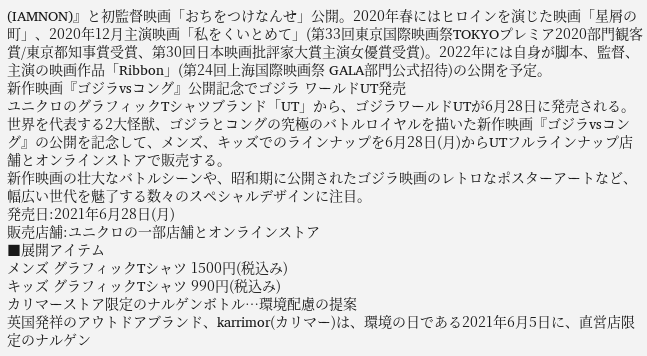(IAMNON)』と初監督映画「おちをつけなんせ」公開。2020年春にはヒロインを演じた映画「星屑の町」、2020年12月主演映画「私をくいとめて」(第33回東京国際映画祭TOKYOプレミア2020部門観客賞/東京都知事賞受賞、第30回日本映画批評家大賞主演女優賞受賞)。2022年には自身が脚本、監督、主演の映画作品「Ribbon」(第24回上海国際映画祭 GALA部門公式招待)の公開を予定。
新作映画『ゴジラvsコング』公開記念でゴジラ ワールドUT発売
ユニクロのグラフィックTシャツブランド「UT」から、ゴジラワールドUTが6月28日に発売される。
世界を代表する2大怪獣、ゴジラとコングの究極のバトルロイヤルを描いた新作映画『ゴジラvsコング』の公開を記念して、メンズ、キッズでのラインナップを6月28日(月)からUTフルラインナップ店舗とオンラインストアで販売する。
新作映画の壮大なバトルシーンや、昭和期に公開されたゴジラ映画のレトロなポスターアートなど、幅広い世代を魅了する数々のスペシャルデザインに注目。
発売日:2021年6月28日(月)
販売店舗:ユニクロの一部店舗とオンラインストア
■展開アイテム
メンズ グラフィックTシャツ 1500円(税込み)
キッズ グラフィックTシャツ 990円(税込み)
カリマーストア限定のナルゲンボトル…環境配慮の提案
英国発祥のアウトドアブランド、karrimor(カリマー)は、環境の日である2021年6月5日に、直営店限定のナルゲン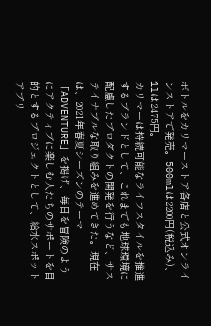ボトルをカリマーストア各店と公式オンラインストアで発売。500mlは2200円(税込み)、1lは2475円。
カリマーは持続可能なライフスタイルを推進するブランドとして、これまでも地球環境に配慮したプロダクトの開発を行うなど、サステイナブルな取り組みを進めてきた。現在は、2021年春夏シーズンのテーマ「ADVENTURE」を掲げ、毎日を冒険のようにアクティブに楽しむ人たちのサポートを目的とするプロジェクトとして、給水スポットアプリ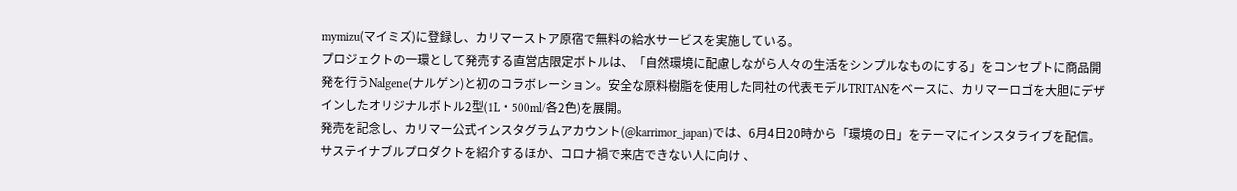mymizu(マイミズ)に登録し、カリマーストア原宿で無料の給水サービスを実施している。
プロジェクトの一環として発売する直営店限定ボトルは、「自然環境に配慮しながら人々の生活をシンプルなものにする」をコンセプトに商品開発を行うNalgene(ナルゲン)と初のコラボレーション。安全な原料樹脂を使用した同社の代表モデルTRITANをベースに、カリマーロゴを大胆にデザインしたオリジナルボトル2型(1L・500ml/各2色)を展開。
発売を記念し、カリマー公式インスタグラムアカウント(@karrimor_japan)では、6月4日20時から「環境の日」をテーマにインスタライブを配信。サステイナブルプロダクトを紹介するほか、コロナ禍で来店できない人に向け 、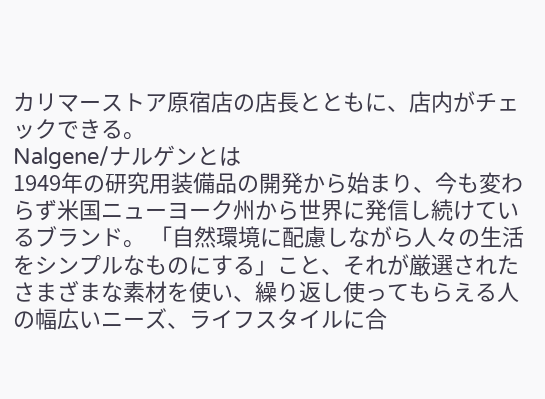カリマーストア原宿店の店長とともに、店内がチェックできる。
Nalgene/ナルゲンとは
1949年の研究用装備品の開発から始まり、今も変わらず米国ニューヨーク州から世界に発信し続けているブランド。 「自然環境に配慮しながら人々の生活をシンプルなものにする」こと、それが厳選されたさまざまな素材を使い、繰り返し使ってもらえる人の幅広いニーズ、ライフスタイルに合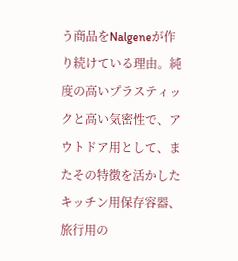う商品をNalgeneが作り続けている理由。純度の高いプラスティックと高い気密性で、アウトドア用として、またその特徴を活かしたキッチン用保存容器、旅行用の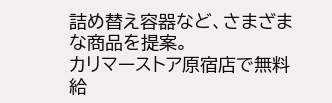詰め替え容器など、さまざまな商品を提案。
カリマーストア原宿店で無料給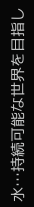水…持続可能な世界を目指し